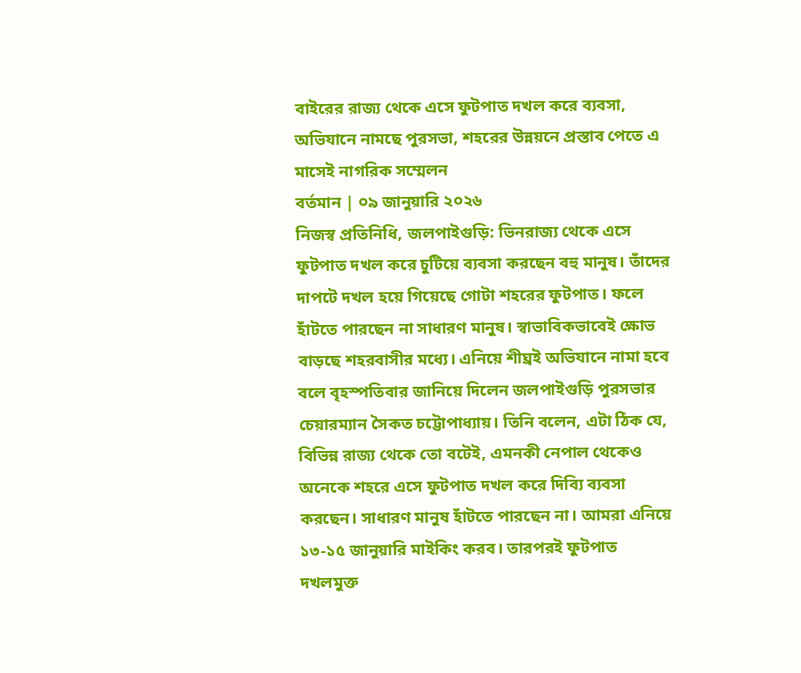বাইরের রাজ্য থেকে এসে ফুটপাত দখল করে ব্যবসা, অভিযানে নামছে পুরসভা, শহরের উন্নয়নে প্রস্তাব পেতে এ মাসেই নাগরিক সম্মেলন
বর্তমান | ০৯ জানুয়ারি ২০২৬
নিজস্ব প্রতিনিধি, জলপাইগুড়ি: ভিনরাজ্য থেকে এসে ফুটপাত দখল করে চুটিয়ে ব্যবসা করছেন বহু মানুষ। তাঁদের দাপটে দখল হয়ে গিয়েছে গোটা শহরের ফুটপাত। ফলে হাঁটতে পারছেন না সাধারণ মানুষ। স্বাভাবিকভাবেই ক্ষোভ বাড়ছে শহরবাসীর মধ্যে। এনিয়ে শীঘ্রই অভিযানে নামা হবে বলে বৃহস্পতিবার জানিয়ে দিলেন জলপাইগুড়ি পুরসভার চেয়ারম্যান সৈকত চট্টোপাধ্যায়। তিনি বলেন, এটা ঠিক যে, বিভিন্ন রাজ্য থেকে তো বটেই, এমনকী নেপাল থেকেও অনেকে শহরে এসে ফুটপাত দখল করে দিব্যি ব্যবসা করছেন। সাধারণ মানুষ হাঁটতে পারছেন না। আমরা এনিয়ে ১৩-১৫ জানুয়ারি মাইকিং করব। তারপরই ফুটপাত দখলমুক্ত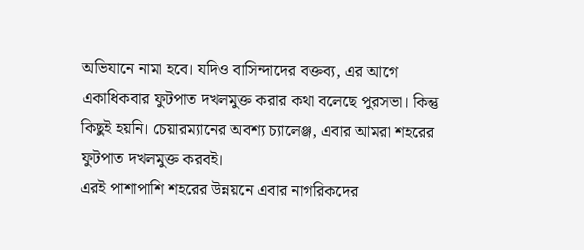অভিযানে নামা হবে। যদিও বাসিন্দাদের বক্তব্য, এর আগে একাধিকবার ফুটপাত দখলমুক্ত করার কথা বলেছে পুরসভা। কিন্তু কিছুই হয়নি। চেয়ারম্যানের অবশ্য চ্যালেঞ্জ, এবার আমরা শহরের ফুটপাত দখলমুক্ত করবই।
এরই পাশাপাশি শহরের উন্নয়নে এবার নাগরিকদের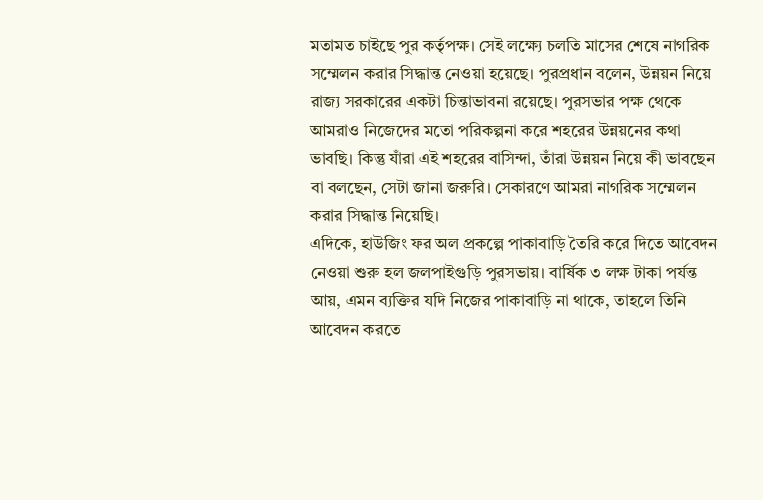মতামত চাইছে পুর কর্তৃপক্ষ। সেই লক্ষ্যে চলতি মাসের শেষে নাগরিক সম্মেলন করার সিদ্ধান্ত নেওয়া হয়েছে। পুরপ্রধান বলেন, উন্নয়ন নিয়ে রাজ্য সরকারের একটা চিন্তাভাবনা রয়েছে। পুরসভার পক্ষ থেকে আমরাও নিজেদের মতো পরিকল্পনা করে শহরের উন্নয়নের কথা ভাবছি। কিন্তু যাঁরা এই শহরের বাসিন্দা, তাঁরা উন্নয়ন নিয়ে কী ভাবছেন বা বলছেন, সেটা জানা জরুরি। সেকারণে আমরা নাগরিক সম্মেলন করার সিদ্ধান্ত নিয়েছি।
এদিকে, হাউজিং ফর অল প্রকল্পে পাকাবাড়ি তৈরি করে দিতে আবেদন নেওয়া শুরু হল জলপাইগুড়ি পুরসভায়। বার্ষিক ৩ লক্ষ টাকা পর্যন্ত আয়, এমন ব্যক্তির যদি নিজের পাকাবাড়ি না থাকে, তাহলে তিনি আবেদন করতে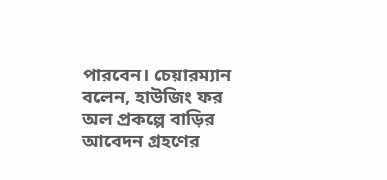পারবেন। চেয়ারম্যান বলেন, হাউজিং ফর অল প্রকল্পে বাড়ির আবেদন গ্রহণের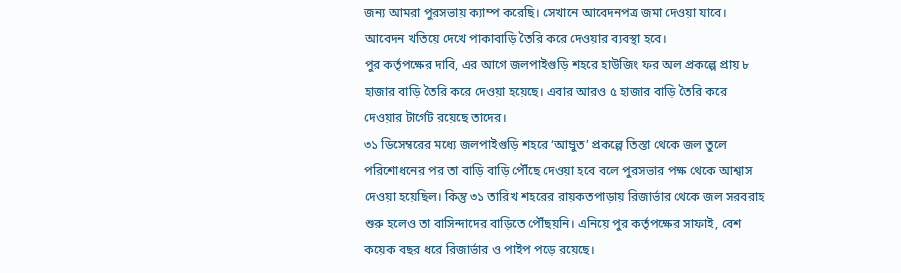জন্য আমরা পুরসভায় ক্যাম্প করেছি। সেখানে আবেদনপত্র জমা দেওয়া যাবে। আবেদন খতিয়ে দেখে পাকাবাড়ি তৈরি করে দেওয়ার ব্যবস্থা হবে।
পুর কর্তৃপক্ষের দাবি, এর আগে জলপাইগুড়ি শহরে হাউজিং ফর অল প্রকল্পে প্রায় ৮ হাজার বাড়ি তৈরি করে দেওয়া হয়েছে। এবার আরও ৫ হাজার বাড়ি তৈরি করে দেওয়ার টার্গেট রয়েছে তাদের।
৩১ ডিসেম্বরের মধ্যে জলপাইগুড়ি শহরে ‘আম্রুত’ প্রকল্পে তিস্তা থেকে জল তুলে পরিশোধনের পর তা বাড়ি বাড়ি পৌঁছে দেওয়া হবে বলে পুরসভার পক্ষ থেকে আশ্বাস দেওয়া হয়েছিল। কিন্তু ৩১ তারিখ শহরের রায়কতপাড়ায় রিজার্ভার থেকে জল সরবরাহ শুরু হলেও তা বাসিন্দাদের বাড়িতে পৌঁছয়নি। এনিয়ে পুর কর্তৃপক্ষের সাফাই, বেশ কয়েক বছর ধরে রিজার্ভার ও পাইপ পড়ে রয়েছে।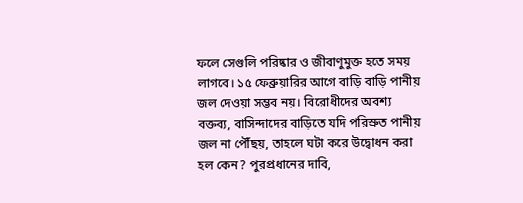ফলে সেগুলি পরিষ্কার ও জীবাণুমুক্ত হতে সময় লাগবে। ১৫ ফেব্রুয়ারির আগে বাড়ি বাড়ি পানীয় জল দেওয়া সম্ভব নয়। বিরোধীদের অবশ্য বক্তব্য, বাসিন্দাদের বাড়িতে যদি পরিস্রুত পানীয় জল না পৌঁছয়, তাহলে ঘটা করে উদ্বোধন করা হল কেন? পুরপ্রধানের দাবি,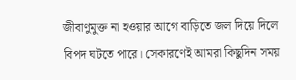জীবাণুমুক্ত না হওয়ার আগে বাড়িতে জল দিয়ে দিলে বিপদ ঘটতে পারে। সেকারণেই আমরা কিছুদিন সময়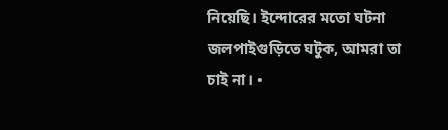নিয়েছি। ইন্দোরের মতো ঘটনা জলপাইগুড়িতে ঘটুক, আমরা তা চাই না। •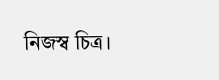নিজস্ব চিত্র।